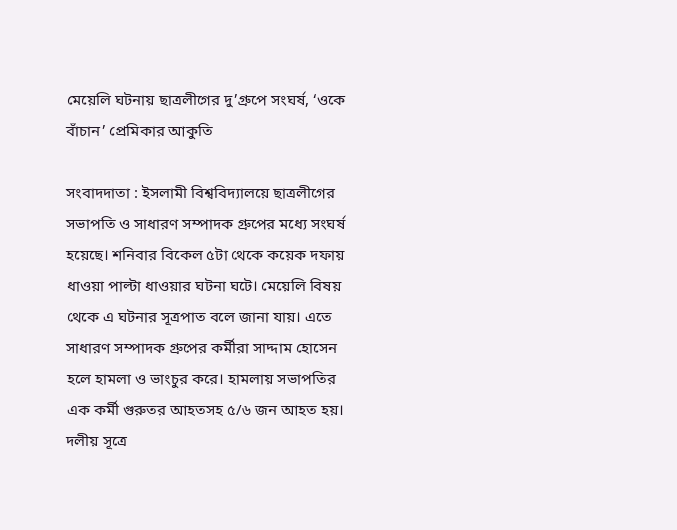মেয়েলি ঘটনায় ছাত্রলীগের দু’গ্রুপে সংঘর্ষ, ‘ওকে বাঁচান’ প্রেমিকার আকুতি

সংবাদদাতা : ইসলামী বিশ্ববিদ্যালয়ে ছাত্রলীগের সভাপতি ও সাধারণ সম্পাদক গ্রুপের মধ্যে সংঘর্ষ হয়েছে। শনিবার বিকেল ৫টা থেকে কয়েক দফায় ধাওয়া পাল্টা ধাওয়ার ঘটনা ঘটে। মেয়েলি বিষয় থেকে এ ঘটনার সূত্রপাত বলে জানা যায়। এতে সাধারণ সম্পাদক গ্রুপের কর্মীরা সাদ্দাম হোসেন হলে হামলা ও ভাংচুর করে। হামলায় সভাপতির এক কর্মী গুরুতর আহতসহ ৫/৬ জন আহত হয়।
দলীয় সূত্রে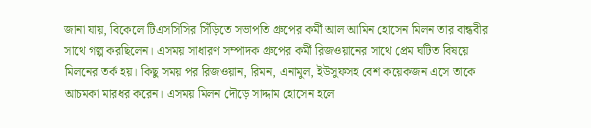জানা যায়, বিকেলে টিএসসিসির সিঁড়িতে সভাপতি গ্রুপের কর্মী আল আমিন হোসেন মিলন তার বান্ধবীর সাথে গল্প করছিলেন। এসময় সাধারণ সম্পাদক গ্রুপের কর্মী রিজওয়ানের সাথে প্রেম ঘটিত বিষয়ে মিলনের তর্ক হয়। কিছু সময় পর রিজওয়ান, রিমন, এনামুল, ইউসুফসহ বেশ কয়েকজন এসে তাকে আচমকা মারধর করেন। এসময় মিলন দৌড়ে সাদ্দাম হোসেন হলে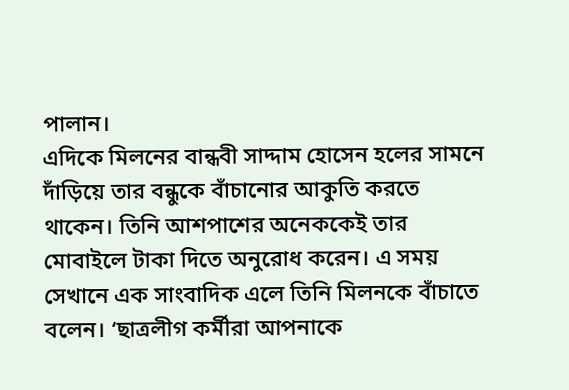পালান।
এদিকে মিলনের বান্ধবী সাদ্দাম হোসেন হলের সামনে দাঁড়িয়ে তার বন্ধুকে বাঁচানোর আকুতি করতে থাকেন। তিনি আশপাশের অনেককেই তার মোবাইলে টাকা দিতে অনুরোধ করেন। এ সময় সেখানে এক সাংবাদিক এলে তিনি মিলনকে বাঁচাতে বলেন। ‘ছাত্রলীগ কর্মীরা আপনাকে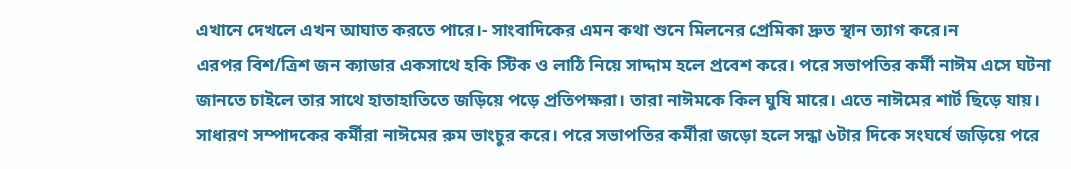এখানে দেখলে এখন আঘাত করতে পারে।- সাংবাদিকের এমন কথা শুনে মিলনের প্রেমিকা দ্রুত স্থান ত্যাগ করে।ন
এরপর বিশ/ত্রিশ জন ক্যাডার একসাথে হকি স্টিক ও লাঠি নিয়ে সাদ্দাম হলে প্রবেশ করে। পরে সভাপতির কর্মী নাঈম এসে ঘটনা জানতে চাইলে তার সাথে হাতাহাতিতে জড়িয়ে পড়ে প্রতিপক্ষরা। তারা নাঈমকে কিল ঘুষি মারে। এতে নাঈমের শার্ট ছিড়ে যায়। সাধারণ সম্পাদকের কর্মীরা নাঈমের রুম ভাংচুর করে। পরে সভাপতির কর্মীরা জড়ো হলে সন্ধা ৬টার দিকে সংঘর্ষে জড়িয়ে পরে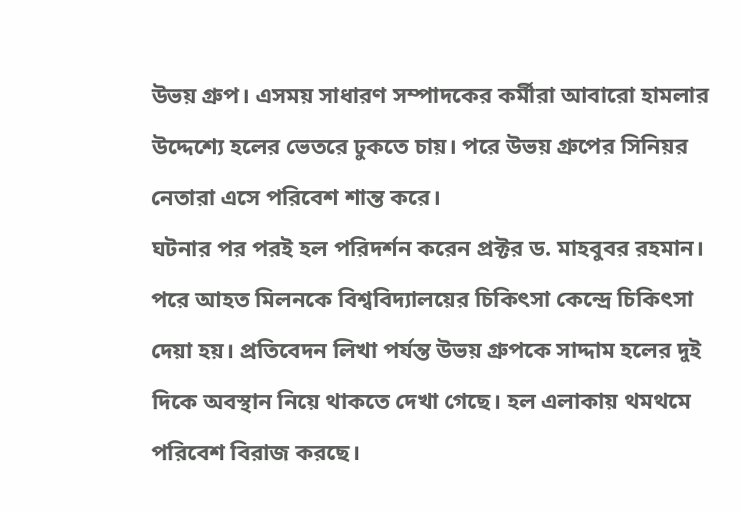উভয় গ্রুপ। এসময় সাধারণ সম্পাদকের কর্মীরা আবারো হামলার উদ্দেশ্যে হলের ভেতরে ঢুকতে চায়। পরে উভয় গ্রুপের সিনিয়র নেতারা এসে পরিবেশ শান্ত করে।
ঘটনার পর পরই হল পরিদর্শন করেন প্রক্টর ড. মাহবুবর রহমান। পরে আহত মিলনকে বিশ্ববিদ্যালয়ের চিকিৎসা কেন্দ্রে চিকিৎসা দেয়া হয়। প্রতিবেদন লিখা পর্যন্ত উভয় গ্রুপকে সাদ্দাম হলের দুই দিকে অবস্থান নিয়ে থাকতে দেখা গেছে। হল এলাকায় থমথমে পরিবেশ বিরাজ করছে।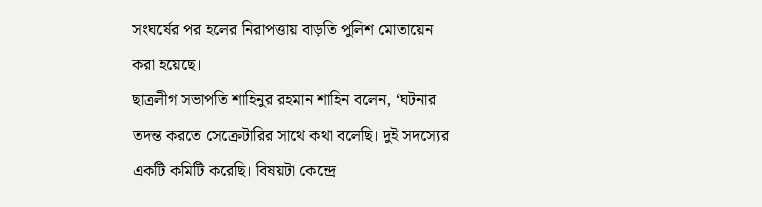সংঘর্ষের পর হলের নিরাপত্তায় বাড়তি পুলিশ মোতায়েন করা হয়েছে।
ছাত্রলীগ সভাপতি শাহিনুর রহমান শাহিন বলেন, ‘ঘটনার তদন্ত করতে সেক্রেটারির সাথে কথা বলেছি। দুই সদস্যের একটি কমিটি করেছি। বিষয়টা কেন্দ্রে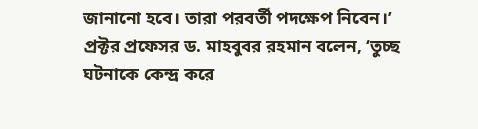জানানো হবে। তারা পরবর্তী পদক্ষেপ নিবেন।’
প্রক্টর প্রফেসর ড. মাহবুবর রহমান বলেন, ‘তুচ্ছ ঘটনাকে কেন্দ্র করে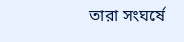তারা সংঘর্ষে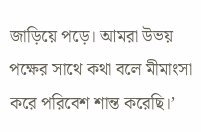জাড়িয়ে পড়ে। আমরা উভয় পক্ষের সাথে কথা বলে মীমাংসা করে পরিবেশ শান্ত করেছি।’